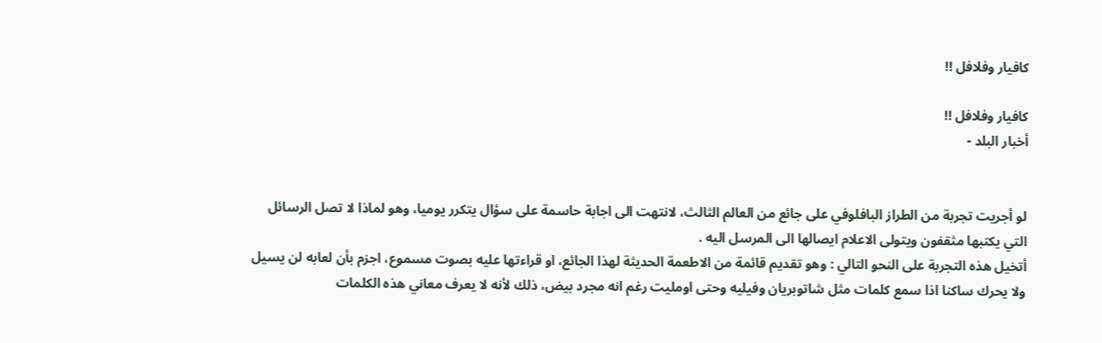كافيار وفلافل !!

كافيار وفلافل !!
أخبار البلد -


لو أجريت تجربة من الطراز البافلوفي على جائع من العالم الثالث، لانتهت الى اجابة حاسمة على سؤال يتكرر يوميا، وهو لماذا لا تصل الرسائل التي يكتبها مثقفون ويتولى الاعلام ايصالها الى المرسل اليه .
أتخيل هذه التجربة على النحو التالي : وهو تقديم قائمة من الاطعمة الحديثة لهذا الجائع، او قراءتها عليه بصوت مسموع، اجزم بأن لعابه لن يسيل ولا يحرك ساكنا اذا سمع كلمات مثل شاتوبريان وفيليه وحتى اومليت رغم انه مجرد بيض، ذلك لأنه لا يعرف معاني هذه الكلمات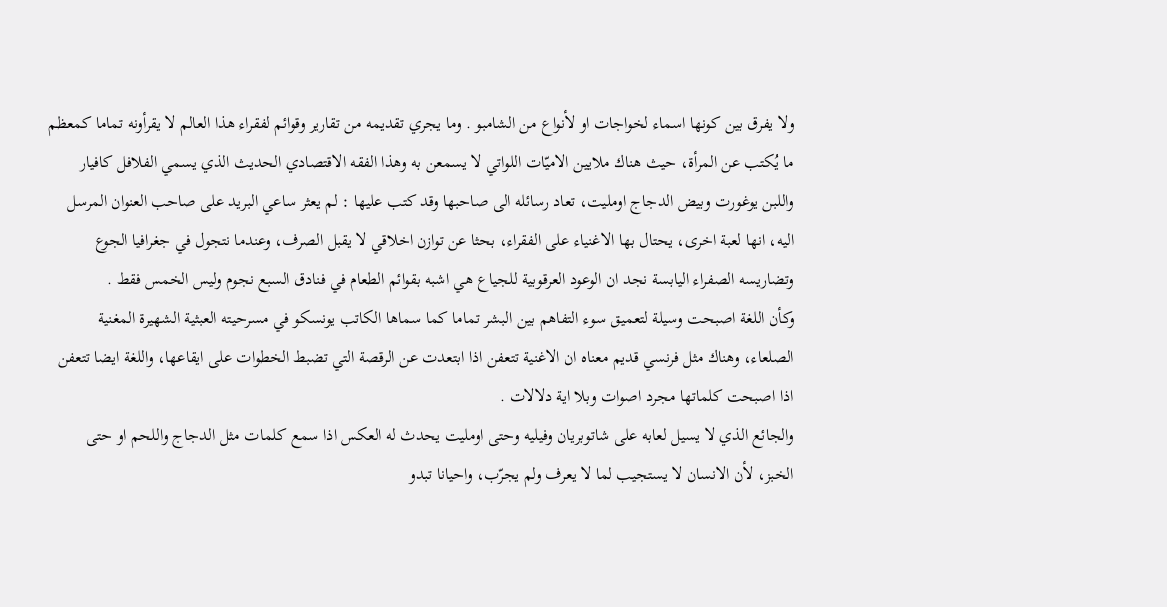ولا يفرق بين كونها اسماء لخواجات او لأنواع من الشامبو . وما يجري تقديمه من تقارير وقوائم لفقراء هذا العالم لا يقرأونه تماما كمعظم ما يُكتب عن المرأة، حيث هناك ملايين الاميّات اللواتي لا يسمعن به وهذا الفقه الاقتصادي الحديث الذي يسمي الفلافل كافيار واللبن يوغورت وبيض الدجاج اومليت، تعاد رسائله الى صاحبها وقد كتب عليها : لم يعثر ساعي البريد على صاحب العنوان المرسل اليه، انها لعبة اخرى، يحتال بها الاغنياء على الفقراء، بحثا عن توازن اخلاقي لا يقبل الصرف، وعندما نتجول في جغرافيا الجوع وتضاريسه الصفراء اليابسة نجد ان الوعود العرقوبية للجياع هي اشبه بقوائم الطعام في فنادق السبع نجوم وليس الخمس فقط .
وكأن اللغة اصبحت وسيلة لتعميق سوء التفاهم بين البشر تماما كما سماها الكاتب يونسكو في مسرحيته العبثية الشهيرة المغنية الصلعاء، وهناك مثل فرنسي قديم معناه ان الاغنية تتعفن اذا ابتعدت عن الرقصة التي تضبط الخطوات على ايقاعها، واللغة ايضا تتعفن اذا اصبحت كلماتها مجرد اصوات وبلا اية دلالات .
والجائع الذي لا يسيل لعابه على شاتوبريان وفيليه وحتى اومليت يحدث له العكس اذا سمع كلمات مثل الدجاج واللحم او حتى الخبز، لأن الانسان لا يستجيب لما لا يعرف ولم يجرّب، واحيانا تبدو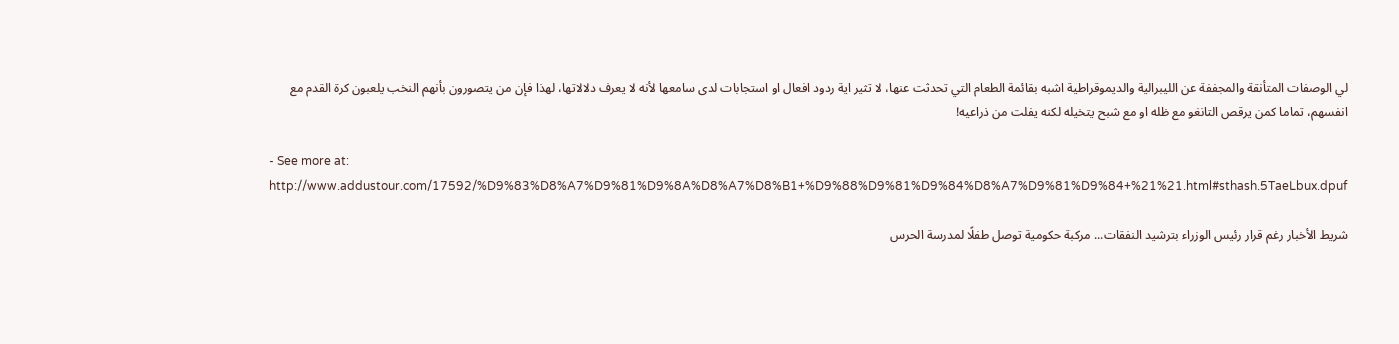لي الوصفات المتأنقة والمجففة عن الليبرالية والديموقراطية اشبه بقائمة الطعام التي تحدثت عنها، لا تثير اية ردود افعال او استجابات لدى سامعها لأنه لا يعرف دلالاتها، لهذا فإن من يتصورون بأنهم النخب يلعبون كرة القدم مع انفسهم، تماما كمن يرقص التانغو مع ظله او مع شبح يتخيله لكنه يفلت من ذراعيه!

- See more at: http://www.addustour.com/17592/%D9%83%D8%A7%D9%81%D9%8A%D8%A7%D8%B1+%D9%88%D9%81%D9%84%D8%A7%D9%81%D9%84+%21%21.html#sthash.5TaeLbux.dpuf

شريط الأخبار رغم قرار رئيس الوزراء بترشيد النفقات... مركبة حكومية توصل طفلًا لمدرسة الحرس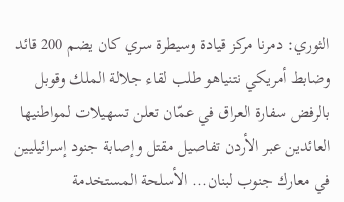الثوري: دمرنا مركز قيادة وسيطرة سري كان يضم 200 قائد وضابط أمريكي نتنياهو طلب لقاء جلالة الملك وقوبل بالرفض سفارة العراق في عمّان تعلن تسهيلات لمواطنيها العائدين عبر الأردن تفاصيل مقتل وإصابة جنود إسرائيليين في معارك جنوب لبنان... الأسلحة المستخدمة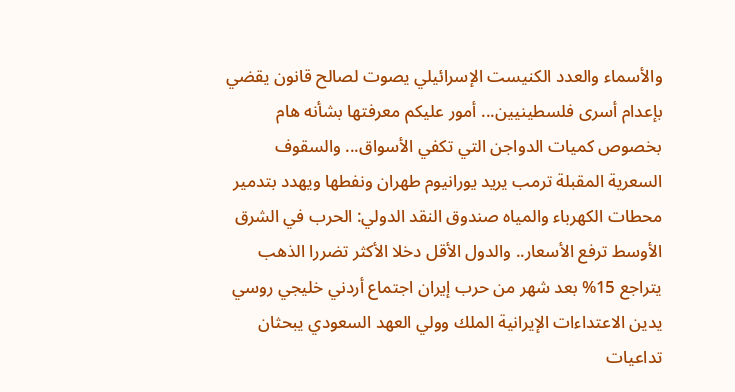والأسماء والعدد الكنيست الإسرائيلي يصوت لصالح قانون يقضي بإعدام أسرى فلسطينيين... أمور عليكم معرفتها بشأنه هام بخصوص كميات الدواجن التي تكفي الأسواق... والسقوف السعرية المقبلة ترمب يريد يورانيوم طهران ونفطها ويهدد بتدمير محطات الكهرباء والمياه صندوق النقد الدولي: الحرب في الشرق الأوسط ترفع الأسعار.. والدول الأقل دخلا الأكثر تضررا الذهب يتراجع 15% بعد شهر من حرب إيران اجتماع أردني خليجي روسي يدين الاعتداءات الإيرانية الملك وولي العهد السعودي يبحثان تداعيات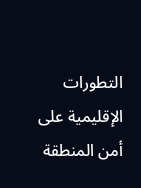التطورات الإقليمية على أمن المنطقة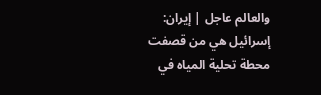والعالم عاجل | إيران: إسرائيل هي من قصفت محطة تحلية المياه في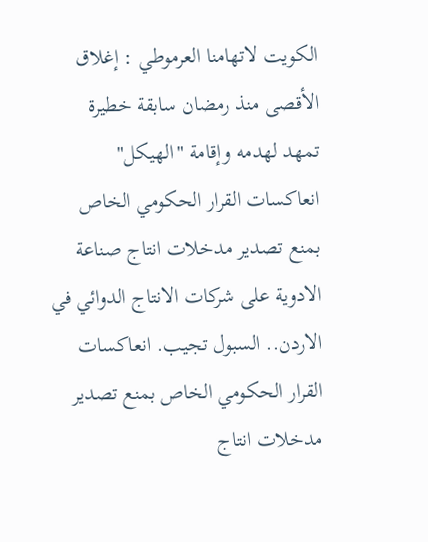الكويت لاتهامنا العرموطي : إغلاق الأقصى منذ رمضان سابقة خطيرة تمهد لهدمه وإقامة "الهيكل" انعاكسات القرار الحكومي الخاص بمنع تصدير مدخلات انتاج صناعة الادوية على شركات الانتاج الدوائي في الاردن.. السبول تجيب. انعاكسات القرار الحكومي الخاص بمنع تصدير مدخلات انتاج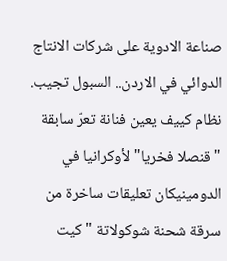صناعة الادوية على شركات الانتاج الدوائي في الاردن.. السبول تجيب. نظام كييف يعين فنانة تعرّ سابقة "قنصلا فخريا" لأوكرانيا في الدومينيكان تعليقات ساخرة من سرقة شحنة شوكولاتة "كيت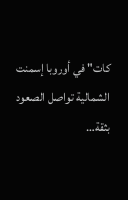كات" في أوروبا إسمنت الشمالية تواصل الصعود بثقة…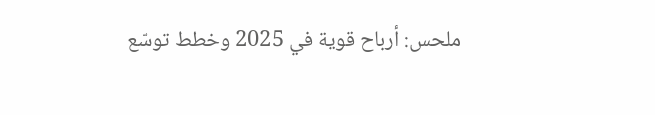ملحس: أرباح قوية في 2025 وخطط توسّع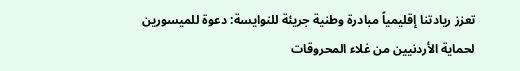تعزز ريادتنا إقليمياً مبادرة وطنية جريئة للنوايسة: دعوة للميسورين لحماية الأردنيين من غلاء المحروقات